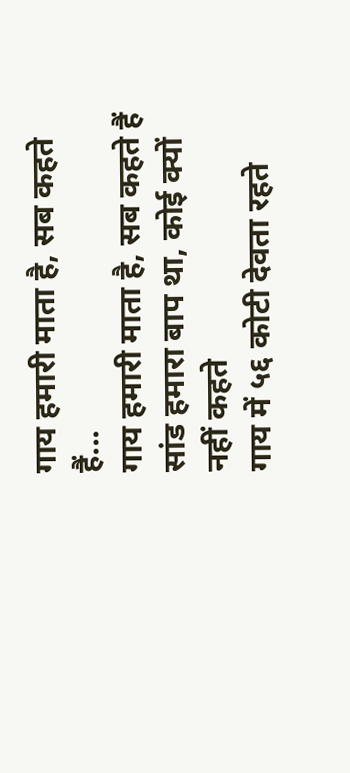गाय हमारी माता है, सब कहते हैं...
गाय हमारी माता है, सब कहते हैं
सांड हमारा बाप था, कोई क्यों नहीं कहते
गाय में ५६ कोटी देवता रहते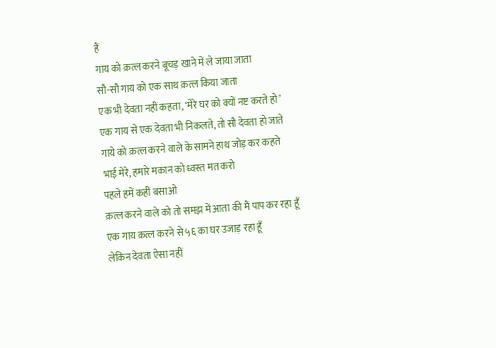हैं
गाय को क़त्ल करने बूचड़ खाने में ले जाया जाता
सौ-सौ गाय को एक साथ क़त्ल किया जाता
एक भी देवता नहीं कहता, ‘मेरे घर को क्यों नष्ट करते हो’
एक गाय से एक देवता भी निकलते, तो सौ देवता हो जाते
गाये को क़त्ल करने वाले के सामने हाथ जोड़ कर कहते
भाई मेरे, हमारे मकान को ध्वस्त मत करो
पहले हमें कहीं बसाओ
क़त्ल करने वाले को तो समझ में आता की मैं पाप कर रहा हूँ
एक गाय क़त्ल करने से ५६ का घर उजाड़ रहा हूँ
लेकिन देवता ऐसा नहीं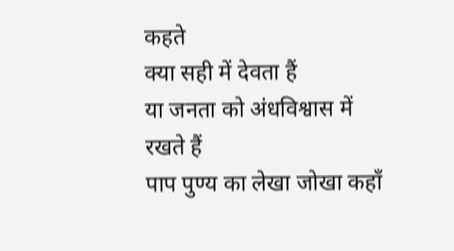कहते
क्या सही में देवता हैं
या जनता को अंधविश्वास में रखते हैं
पाप पुण्य का लेखा जोखा कहाँ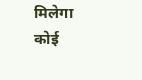मिलेगा
कोई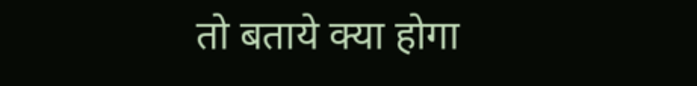तो बताये क्या होगा